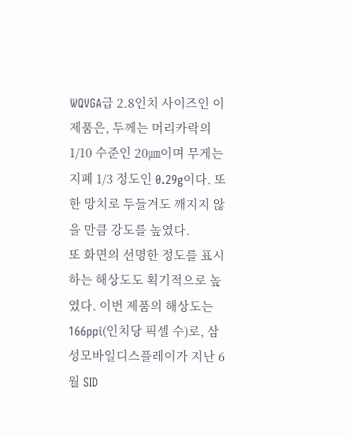WQVGA급 2.8인치 사이즈인 이 제품은, 두께는 머리카락의 1/10 수준인 20㎛이며 무게는 지폐 1/3 정도인 0.29g이다. 또한 망치로 두들겨도 깨지지 않을 만큼 강도를 높였다.
또 화면의 선명한 정도를 표시하는 해상도도 획기적으로 높였다. 이번 제품의 해상도는 166ppi(인치당 픽셀 수)로, 삼성모바일디스플레이가 지난 6월 SID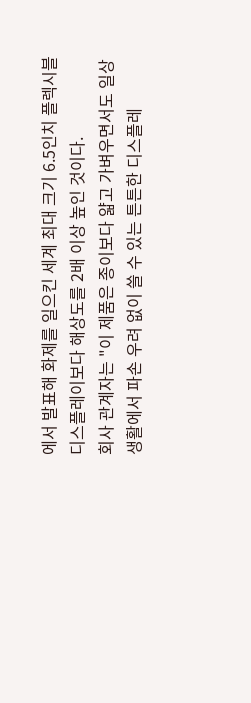에서 발표해 화제를 일으킨 세계 최대 크기 6.5인치 플렉시블 디스플레이보다 해상도를 2배 이상 높인 것이다.
회사 관계자는 "이 제품은 종이보다 얇고 가벼우면서도 일상 생활에서 파손 우려 없이 쓸 수 있는 튼튼한 디스플레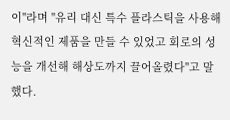이"라며 "유리 대신 특수 플라스틱을 사용해 혁신적인 제품을 만들 수 있었고 회로의 성능을 개선해 해상도까지 끌어올렸다"고 말했다.